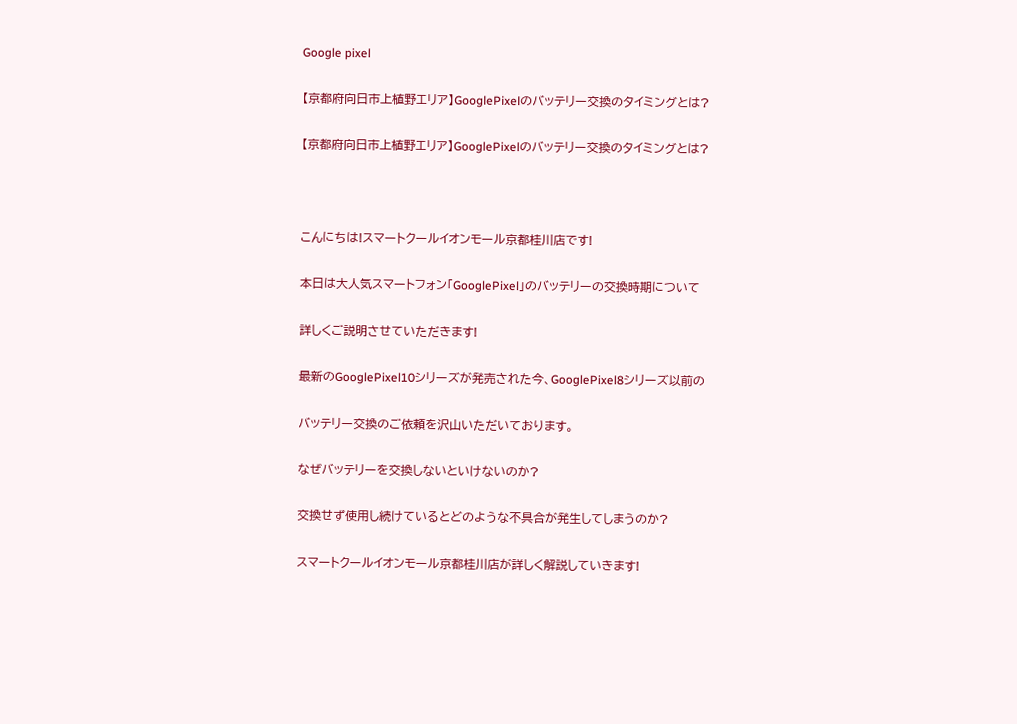Google pixel

【京都府向日市上植野エリア】GooglePixelのバッテリー交換のタイミングとは?

【京都府向日市上植野エリア】GooglePixelのバッテリー交換のタイミングとは?



こんにちは!スマートクールイオンモール京都桂川店です!

本日は大人気スマートフォン「GooglePixel」のバッテリーの交換時期について

詳しくご説明させていただきます!

最新のGooglePixel10シリーズが発売された今、GooglePixel8シリーズ以前の

バッテリー交換のご依頼を沢山いただいております。

なぜバッテリーを交換しないといけないのか?

交換せず使用し続けているとどのような不具合が発生してしまうのか?

スマートクールイオンモール京都桂川店が詳しく解説していきます!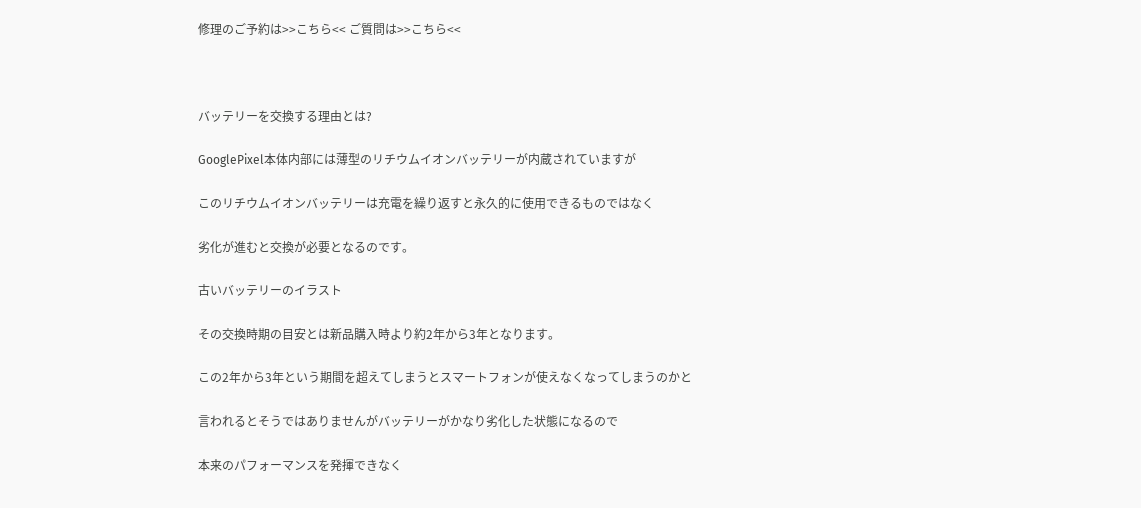修理のご予約は>>こちら<< ご質問は>>こちら<<



バッテリーを交換する理由とは?

GooglePixel本体内部には薄型のリチウムイオンバッテリーが内蔵されていますが

このリチウムイオンバッテリーは充電を繰り返すと永久的に使用できるものではなく

劣化が進むと交換が必要となるのです。

古いバッテリーのイラスト

その交換時期の目安とは新品購入時より約2年から3年となります。

この2年から3年という期間を超えてしまうとスマートフォンが使えなくなってしまうのかと

言われるとそうではありませんがバッテリーがかなり劣化した状態になるので

本来のパフォーマンスを発揮できなく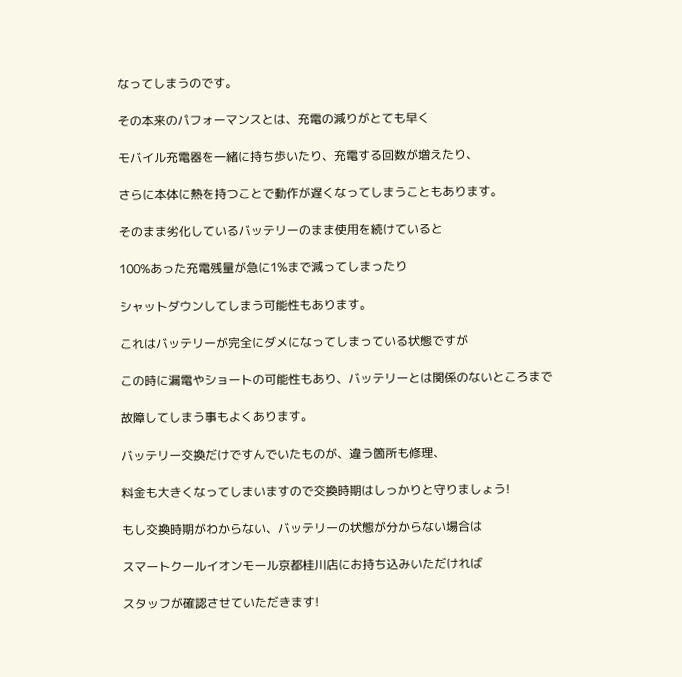なってしまうのです。

その本来のパフォーマンスとは、充電の減りがとても早く

モバイル充電器を一緒に持ち歩いたり、充電する回数が増えたり、

さらに本体に熱を持つことで動作が遅くなってしまうこともあります。

そのまま劣化しているバッテリーのまま使用を続けていると

100%あった充電残量が急に1%まで減ってしまったり

シャットダウンしてしまう可能性もあります。

これはバッテリーが完全にダメになってしまっている状態ですが

この時に漏電やショートの可能性もあり、バッテリーとは関係のないところまで

故障してしまう事もよくあります。

バッテリー交換だけですんでいたものが、違う箇所も修理、

料金も大きくなってしまいますので交換時期はしっかりと守りましょう!

もし交換時期がわからない、バッテリーの状態が分からない場合は

スマートクールイオンモール京都桂川店にお持ち込みいただければ

スタッフが確認させていただきます!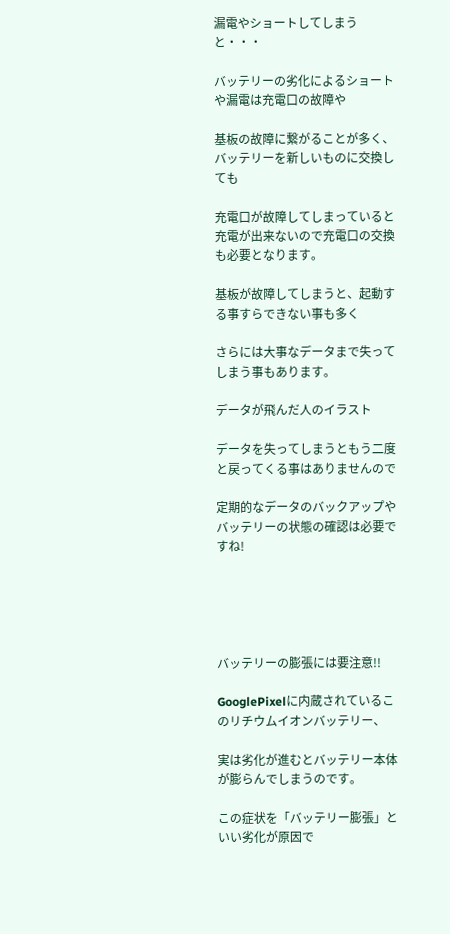漏電やショートしてしまうと・・・

バッテリーの劣化によるショートや漏電は充電口の故障や

基板の故障に繋がることが多く、バッテリーを新しいものに交換しても

充電口が故障してしまっていると充電が出来ないので充電口の交換も必要となります。

基板が故障してしまうと、起動する事すらできない事も多く

さらには大事なデータまで失ってしまう事もあります。

データが飛んだ人のイラスト

データを失ってしまうともう二度と戻ってくる事はありませんので

定期的なデータのバックアップやバッテリーの状態の確認は必要ですね!





バッテリーの膨張には要注意!!

GooglePixelに内蔵されているこのリチウムイオンバッテリー、

実は劣化が進むとバッテリー本体が膨らんでしまうのです。

この症状を「バッテリー膨張」といい劣化が原因で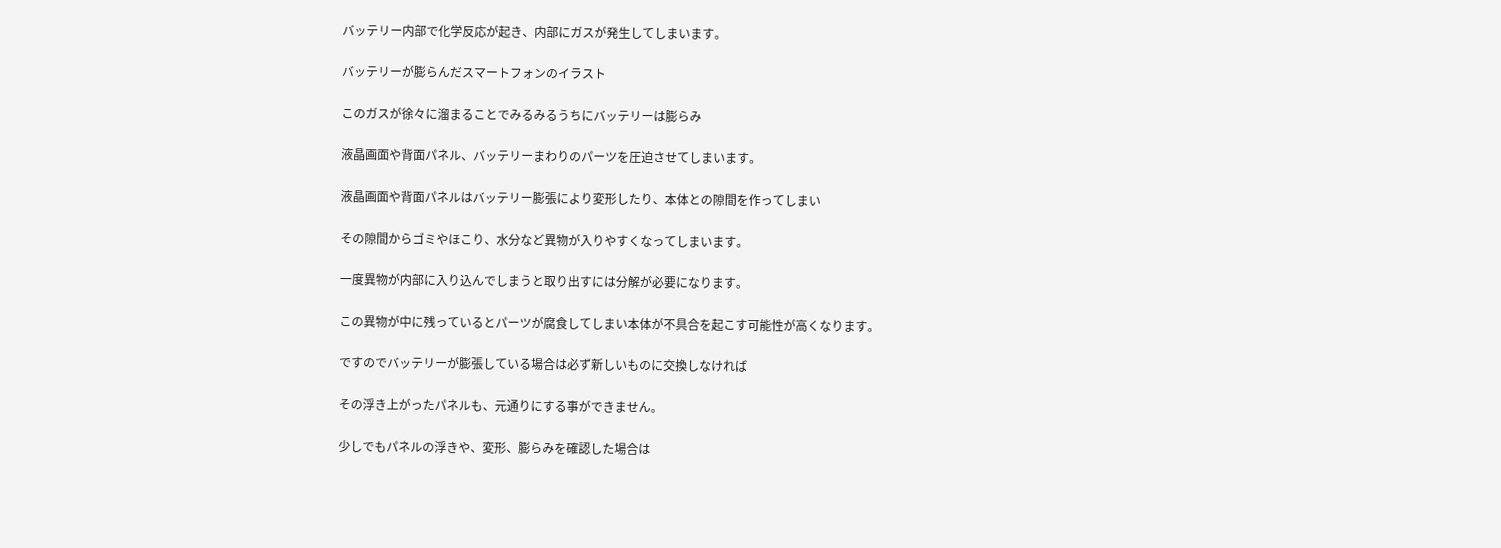バッテリー内部で化学反応が起き、内部にガスが発生してしまいます。

バッテリーが膨らんだスマートフォンのイラスト

このガスが徐々に溜まることでみるみるうちにバッテリーは膨らみ

液晶画面や背面パネル、バッテリーまわりのパーツを圧迫させてしまいます。

液晶画面や背面パネルはバッテリー膨張により変形したり、本体との隙間を作ってしまい

その隙間からゴミやほこり、水分など異物が入りやすくなってしまいます。

一度異物が内部に入り込んでしまうと取り出すには分解が必要になります。

この異物が中に残っているとパーツが腐食してしまい本体が不具合を起こす可能性が高くなります。

ですのでバッテリーが膨張している場合は必ず新しいものに交換しなければ

その浮き上がったパネルも、元通りにする事ができません。

少しでもパネルの浮きや、変形、膨らみを確認した場合は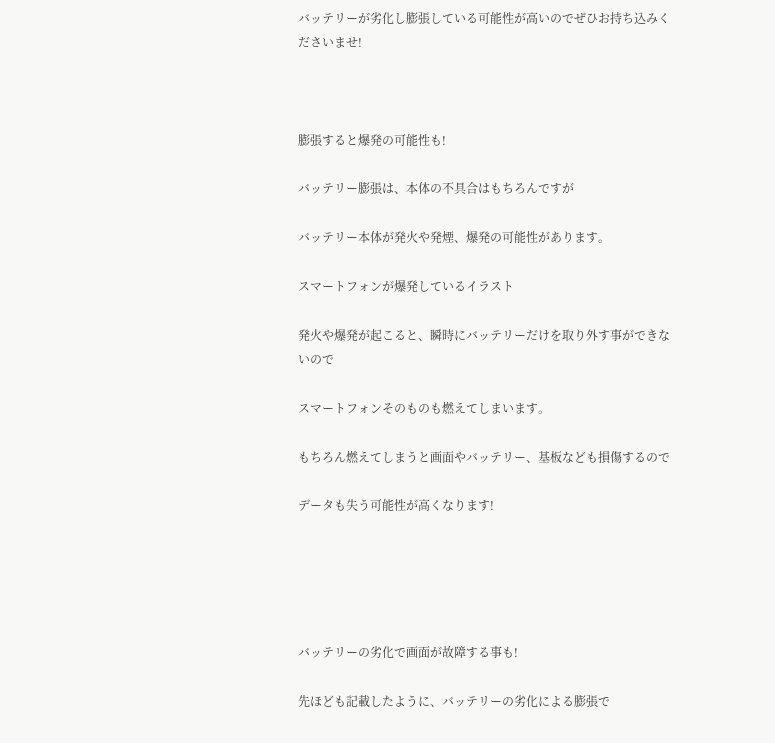バッテリーが劣化し膨張している可能性が高いのでぜひお持ち込みくださいませ!



膨張すると爆発の可能性も!

バッテリー膨張は、本体の不具合はもちろんですが

バッテリー本体が発火や発煙、爆発の可能性があります。

スマートフォンが爆発しているイラスト

発火や爆発が起こると、瞬時にバッテリーだけを取り外す事ができないので

スマートフォンそのものも燃えてしまいます。

もちろん燃えてしまうと画面やバッテリー、基板なども損傷するので

データも失う可能性が高くなります!





バッテリーの劣化で画面が故障する事も!

先ほども記載したように、バッテリーの劣化による膨張で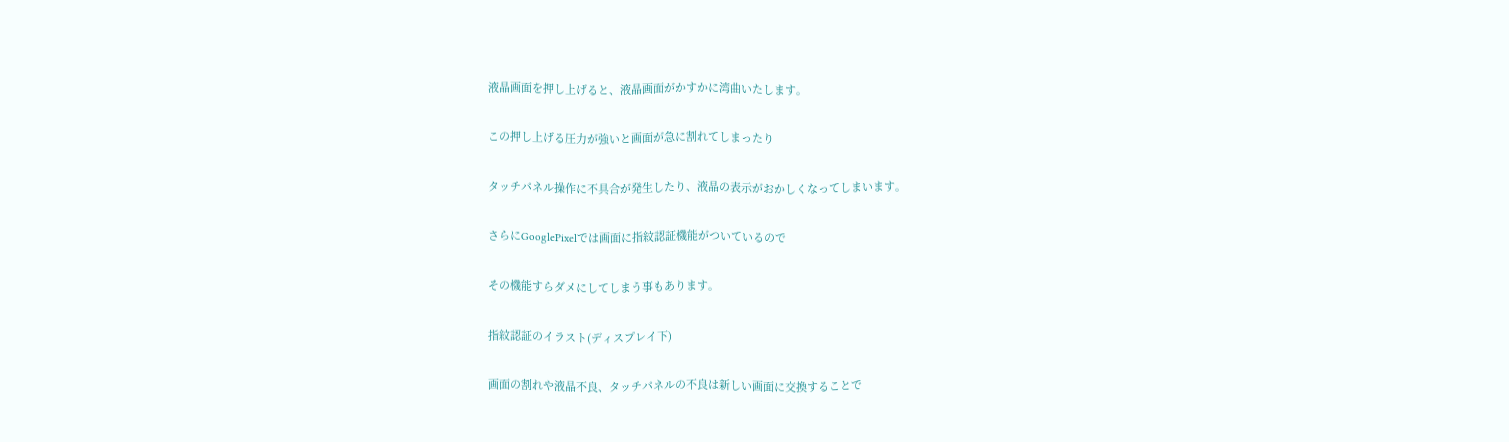液晶画面を押し上げると、液晶画面がかすかに湾曲いたします。

この押し上げる圧力が強いと画面が急に割れてしまったり

タッチパネル操作に不具合が発生したり、液晶の表示がおかしくなってしまいます。

さらにGooglePixelでは画面に指紋認証機能がついているので

その機能すらダメにしてしまう事もあります。

指紋認証のイラスト(ディスプレイ下)

画面の割れや液晶不良、タッチパネルの不良は新しい画面に交換することで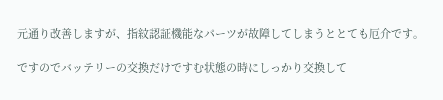元通り改善しますが、指紋認証機能なパーツが故障してしまうととても厄介です。

ですのでバッテリーの交換だけですむ状態の時にしっかり交換して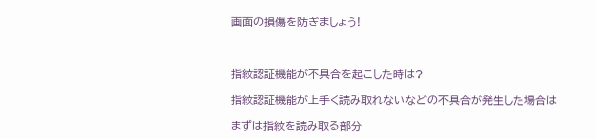画面の損傷を防ぎましょう!



指紋認証機能が不具合を起こした時は?

指紋認証機能が上手く読み取れないなどの不具合が発生した場合は

まずは指紋を読み取る部分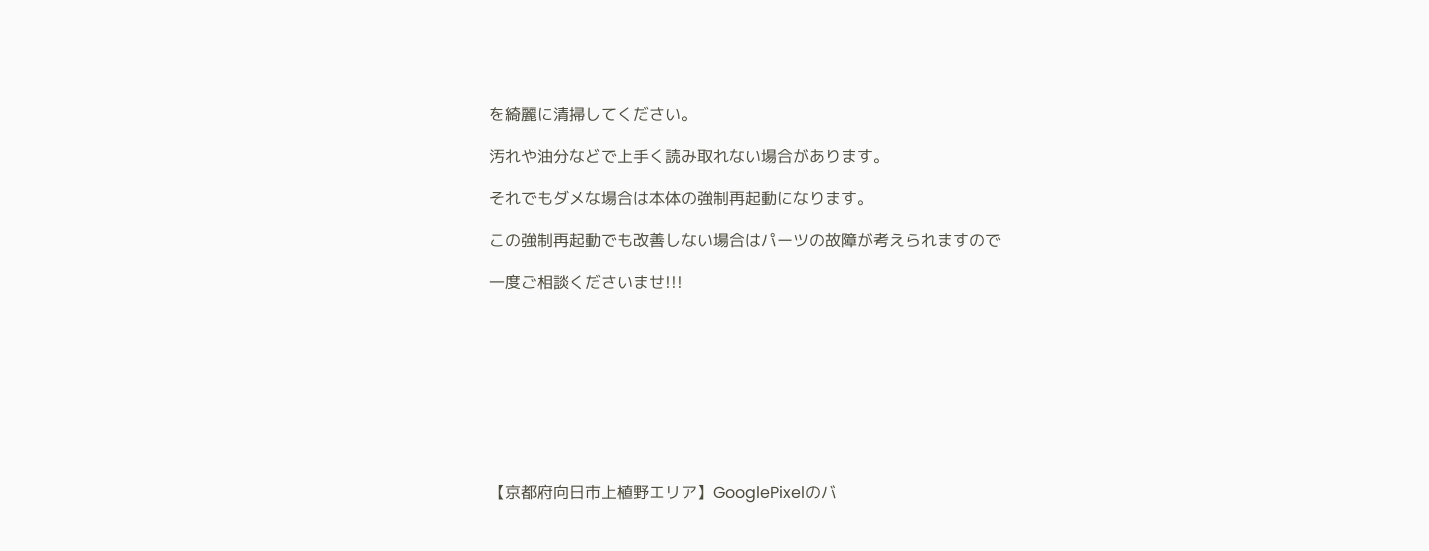を綺麗に清掃してください。

汚れや油分などで上手く読み取れない場合があります。

それでもダメな場合は本体の強制再起動になります。

この強制再起動でも改善しない場合はパーツの故障が考えられますので

一度ご相談くださいませ!!!









【京都府向日市上植野エリア】GooglePixelのバ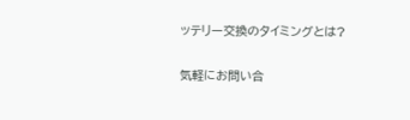ッテリー交換のタイミングとは?

気軽にお問い合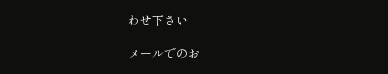わせ下さい

メールでのお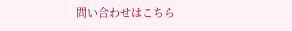問い合わせはこちら